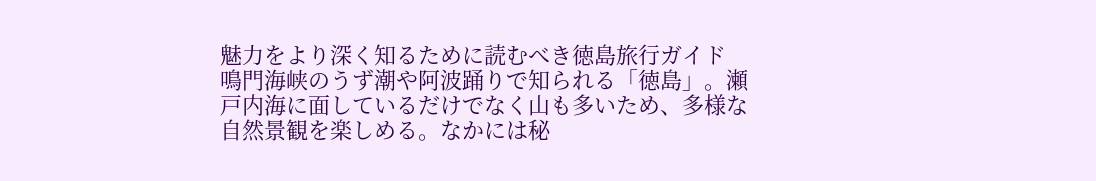魅力をより深く知るために読むべき徳島旅行ガイド
鳴門海峡のうず潮や阿波踊りで知られる「徳島」。瀬戸内海に面しているだけでなく山も多いため、多様な自然景観を楽しめる。なかには秘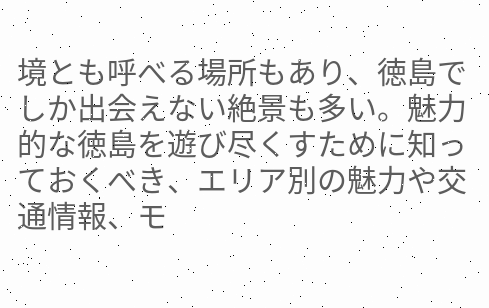境とも呼べる場所もあり、徳島でしか出会えない絶景も多い。魅力的な徳島を遊び尽くすために知っておくべき、エリア別の魅力や交通情報、モ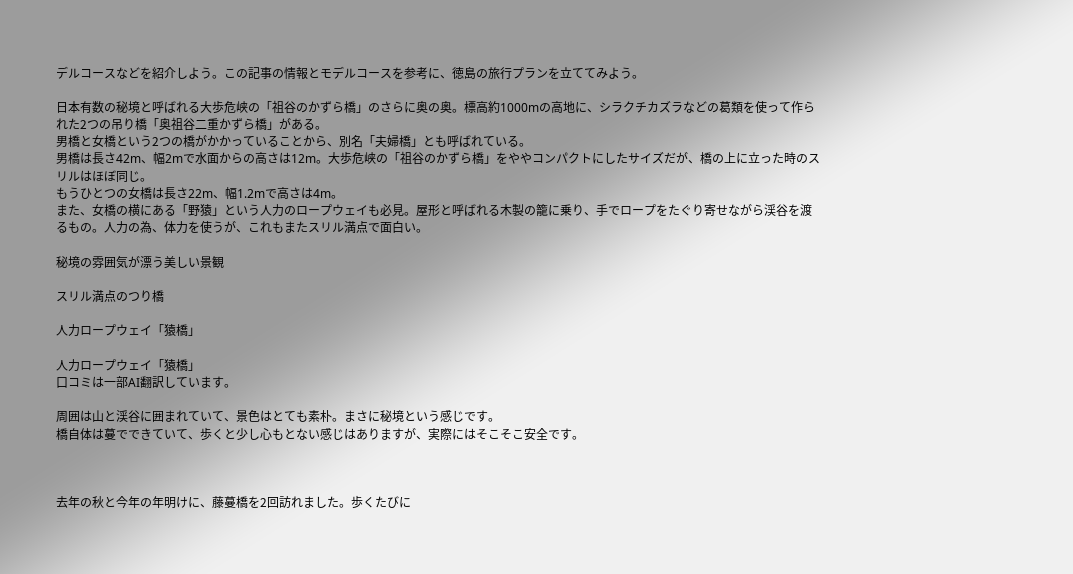デルコースなどを紹介しよう。この記事の情報とモデルコースを参考に、徳島の旅行プランを立ててみよう。

日本有数の秘境と呼ばれる大歩危峡の「祖谷のかずら橋」のさらに奥の奥。標高約1000mの高地に、シラクチカズラなどの葛類を使って作られた2つの吊り橋「奥祖谷二重かずら橋」がある。
男橋と女橋という2つの橋がかかっていることから、別名「夫婦橋」とも呼ばれている。
男橋は長さ42m、幅2mで水面からの高さは12m。大歩危峡の「祖谷のかずら橋」をややコンパクトにしたサイズだが、橋の上に立った時のスリルはほぼ同じ。
もうひとつの女橋は長さ22m、幅1.2mで高さは4m。
また、女橋の横にある「野猿」という人力のロープウェイも必見。屋形と呼ばれる木製の籠に乗り、手でロープをたぐり寄せながら渓谷を渡るもの。人力の為、体力を使うが、これもまたスリル満点で面白い。

秘境の雰囲気が漂う美しい景観

スリル満点のつり橋

人力ロープウェイ「猿橋」

人力ロープウェイ「猿橋」
口コミは一部AI翻訳しています。

周囲は山と渓谷に囲まれていて、景色はとても素朴。まさに秘境という感じです。
橋自体は蔓でできていて、歩くと少し心もとない感じはありますが、実際にはそこそこ安全です。



去年の秋と今年の年明けに、藤蔓橋を2回訪れました。歩くたびに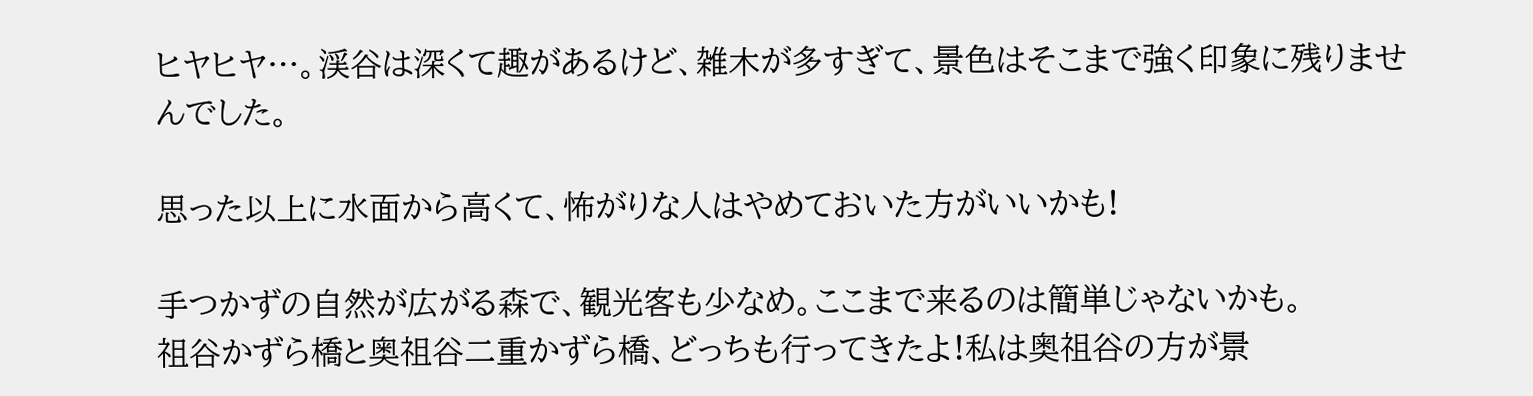ヒヤヒヤ…。渓谷は深くて趣があるけど、雑木が多すぎて、景色はそこまで強く印象に残りませんでした。

思った以上に水面から高くて、怖がりな人はやめておいた方がいいかも!

手つかずの自然が広がる森で、観光客も少なめ。ここまで来るのは簡単じゃないかも。
祖谷かずら橋と奥祖谷二重かずら橋、どっちも行ってきたよ!私は奥祖谷の方が景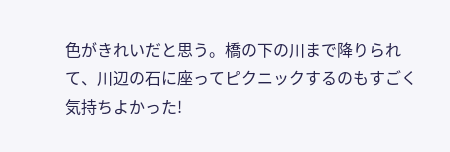色がきれいだと思う。橋の下の川まで降りられて、川辺の石に座ってピクニックするのもすごく気持ちよかった!